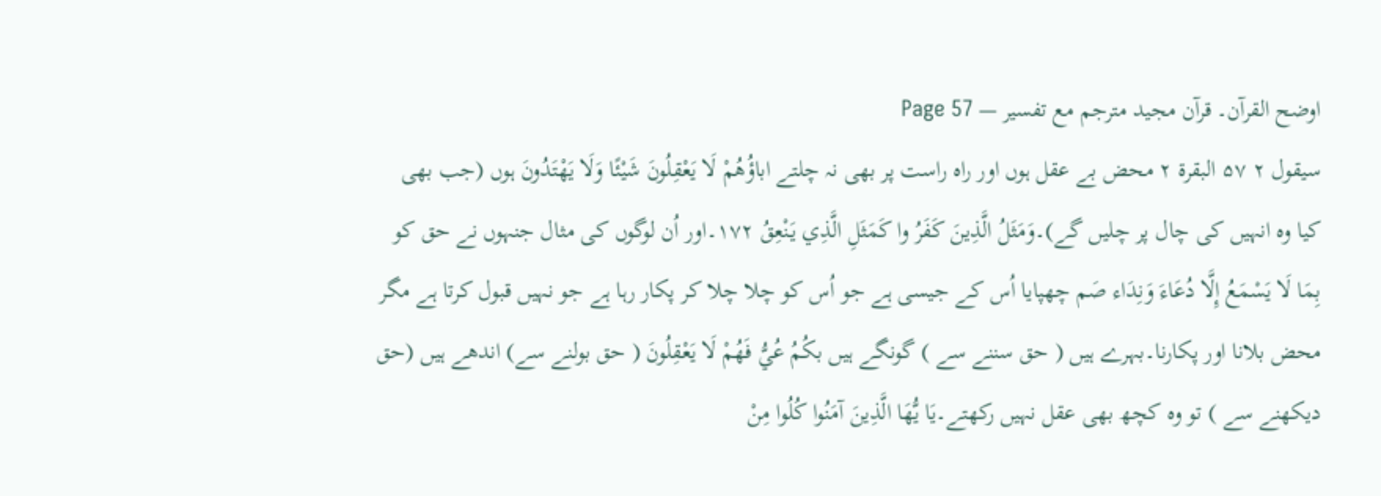اوضح القرآن۔ قرآن مجید مترجم مع تفسیر — Page 57
سيقول ٢ ۵۷ البقرة ٢ محض بے عقل ہوں اور راہ راست پر بھی نہ چلتے اباؤُهُمْ لَا يَعْقِلُونَ شَيْئًا وَلَا يَهْتَدُونَ ہوں (جب بھی کیا وہ انہیں کی چال پر چلیں گے)۔وَمَثَلُ الَّذِينَ كَفَرُ وا كَمَثَلِ الَّذِي يَنْعِقُ ۱۷۲۔اور اُن لوگوں کی مثال جنہوں نے حق کو بِمَا لَا يَسْمَعُ إِلَّا دُعَاءَ وَنِدَاء صَم چھپایا اُس کے جیسی ہے جو اُس کو چلا چلا کر پکار رہا ہے جو نہیں قبول کرتا ہے مگر محض بلانا اور پکارنا۔بہرے ہیں ( حق سننے سے ) گونگے ہیں بكُمُ عُيُّ فَهُمْ لَا يَعْقِلُونَ ( حق بولنے سے) اندھے ہیں (حق دیکھنے سے ) تو وہ کچھ بھی عقل نہیں رکھتے۔يَا يُّهَا الَّذِينَ آمَنُوا كُلُوا مِنْ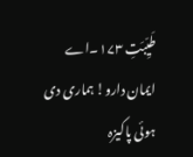طَيِّبَتِ ۱۷۳۔اے ایمان دارو! ہماری دی ہوئی پاکیزہ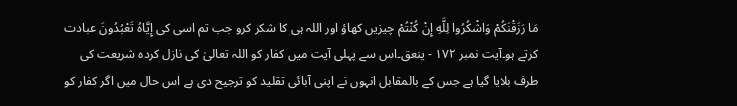مَا رَزَقْنَكُمْ وَاشْكُرُوا لِلَّهِ إِنْ كُنْتُمْ چیزیں کھاؤ اور اللہ ہی کا شکر کرو جب تم اسی کی إِيَّاهُ تَعْبُدُونَ عبادت کرتے ہو۔آیت نمبر ۱۷۲ - ينعق۔اس سے پہلی آیت میں کفار کو اللہ تعالیٰ کی نازل کردہ شریعت کی طرف بلایا گیا ہے جس کے بالمقابل انہوں نے اپنی آبائی تقلید کو ترجیح دی ہے اس حال میں اگر کفار کو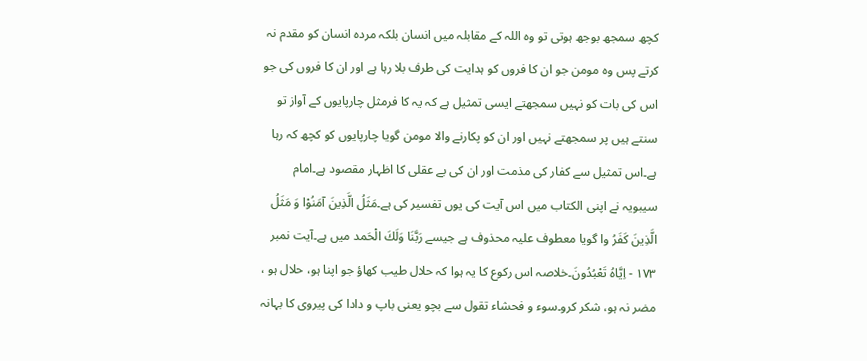کچھ سمجھ بوجھ ہوتی تو وہ اللہ کے مقابلہ میں انسان بلکہ مردہ انسان کو مقدم نہ کرتے پس وہ مومن جو ان کا فروں کو ہدایت کی طرف بلا رہا ہے اور ان کا فروں کی جو اس کی بات کو نہیں سمجھتے ایسی تمثیل ہے کہ یہ کا فرمثل چارپایوں کے آواز تو سنتے ہیں پر سمجھتے نہیں اور ان کو پکارنے والا مومن گویا چارپایوں کو کچھ کہ رہا ہے۔اس تمثیل سے کفار کی مذمت اور ان کی بے عقلی کا اظہار مقصود ہے۔امام سیبویہ نے اپنی الکتاب میں اس آیت کی یوں تفسیر کی ہے۔مَثَلُ الَّذِينَ آمَنُوْا وَ مَثَلُ الَّذِينَ كَفَرُ وا گویا معطوف علیہ محذوف ہے جیسے رَبَّنَا وَلَكَ الْحَمد میں ہے۔آیت نمبر ۱۷۳ - اِيَّاهُ تَعْبُدُونَ۔خلاصہ اس رکوع کا یہ ہوا کہ حلال طیب کھاؤ جو اپنا ہو، حلال ہو ، مضر نہ ہو، شکر کرو۔سوء و فحشاء تقول سے بچو یعنی باپ و دادا کی پیروی کا بہانہ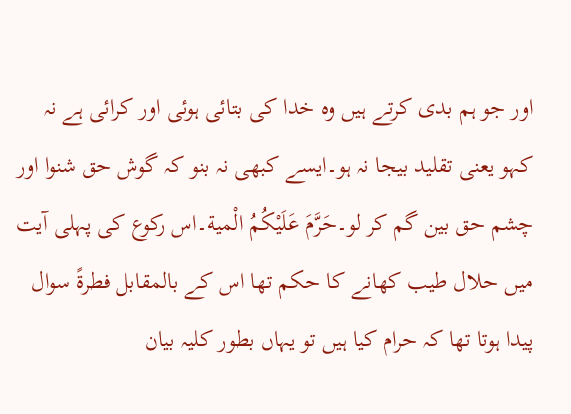اور جو ہم بدی کرتے ہیں وہ خدا کی بتائی ہوئی اور کرائی ہے نہ کہو یعنی تقلید بیجا نہ ہو۔ایسے کبھی نہ بنو کہ گوش حق شنوا اور چشم حق بین گم کر لو۔حَرَّمَ عَلَيْكُمُ الْمية۔اس رکوع کی پہلی آیت میں حلال طیب کھانے کا حکم تھا اس کے بالمقابل فطرةً سوال پیدا ہوتا تھا کہ حرام کیا ہیں تو یہاں بطور کلیہ بیان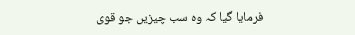فرمایا گیا کہ وہ سب چیزیں جو قوی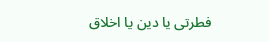فطرتی یا دین یا اخلاق